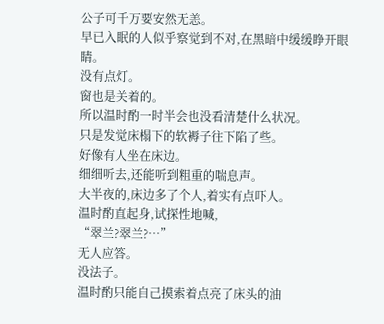公子可千万要安然无恙。
早已入眠的人似乎察觉到不对,在黑暗中缓缓睁开眼睛。
没有点灯。
窗也是关着的。
所以温时酌一时半会也没看清楚什么状况。
只是发觉床榻下的软褥子往下陷了些。
好像有人坐在床边。
细细听去,还能听到粗重的喘息声。
大半夜的,床边多了个人,着实有点吓人。
温时酌直起身,试探性地喊,
“翠兰?翠兰?…”
无人应答。
没法子。
温时酌只能自己摸索着点亮了床头的油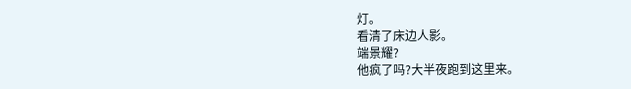灯。
看清了床边人影。
端景耀?
他疯了吗?大半夜跑到这里来。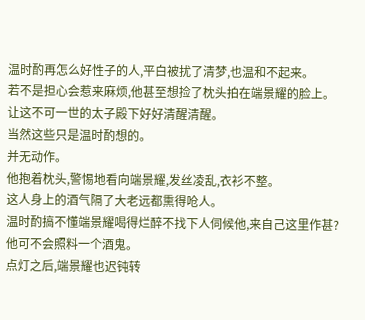温时酌再怎么好性子的人,平白被扰了清梦,也温和不起来。
若不是担心会惹来麻烦,他甚至想捡了枕头拍在端景耀的脸上。
让这不可一世的太子殿下好好清醒清醒。
当然这些只是温时酌想的。
并无动作。
他抱着枕头,警惕地看向端景耀,发丝凌乱,衣衫不整。
这人身上的酒气隔了大老远都熏得呛人。
温时酌搞不懂端景耀喝得烂醉不找下人伺候他,来自己这里作甚?
他可不会照料一个酒鬼。
点灯之后,端景耀也迟钝转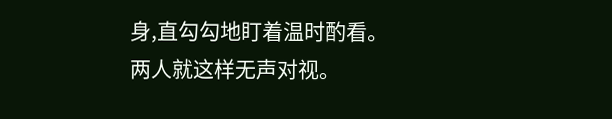身,直勾勾地盯着温时酌看。
两人就这样无声对视。